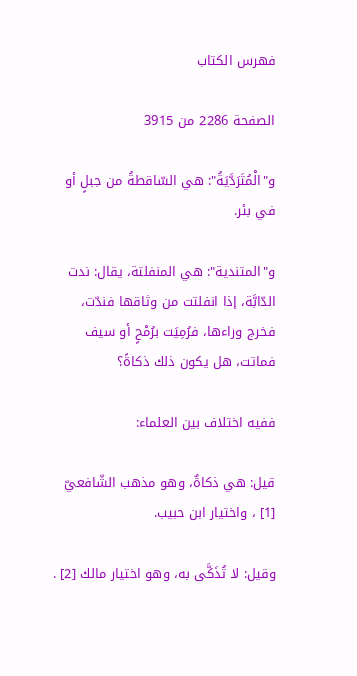فهرس الكتاب

الصفحة 2286 من 3915

و"الْمُتَرَدَّيَةُ": هي السّاقطةُ من جبلٍ أو في بئر.

و"المتندية": هي المنفلتة، يقال: ندت الدّابَّة، إذا انفلتت من وثاقها فندّت، فخرج وراءها، فرُمِيَت برُمْحٍ أو سيف فماتت، هل يكون ذلك ذكاةً؟

ففيه اختلاف بين العلماء:

قيل: هي ذكاةٌ، وهو مذهب الشّافعيّ [1] ، واختيار ابن حبيب.

وقيل: لا تُذَكَّى به، وهو اختيار مالك [2] .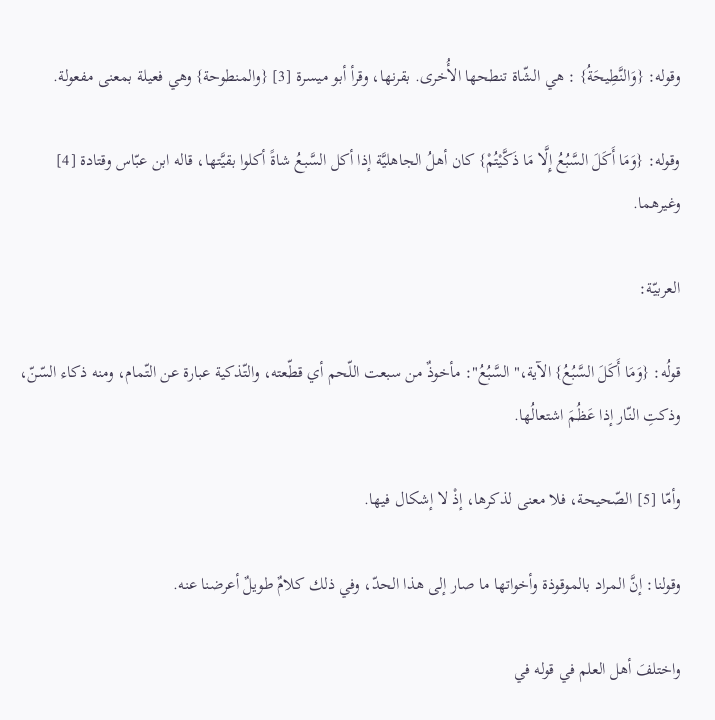وقوله: {وَالنَّطِيحَةُ} : هي الشّاة تنطحها الأُخرى. بقرنها، وقرأ أبو ميسرة [3] {والمنطوحة} وهي فعيلة بمعنى مفعولة.

وقوله: {وَمَا أَكَلَ السَّبُعُ إِلَّا مَا ذَكَّيْتُمْ} كان أهلُ الجاهليَّة إذا أكل السَّبعُ شاةً أكلوا بقيَّتها، قاله ابن عبّاس وقتادة [4] وغيرهما.

العربيّة:

قولُه: {وَمَا أَكَلَ السَّبُعُ} الآية،"السَّبُعُ": مأخوذٌ من سبعت اللّحم أي قطّعته، والتّذكية عبارة عن التّمام، ومنه ذكاء السّنّ، وذكتِ النّار إذا عَظُمَ اشتعالُها.

وأمّا [5] الصّحيحة، فلا معنى لذكرها، إذْ لا إشكال فيها.

وقولنا: إنَّ المراد بالموقوذة وأخواتها ما صار إلى هذا الحدّ، وفي ذلك كلامٌ طويلٌ أعرضنا عنه.

واختلفَ أهل العلم في قوله في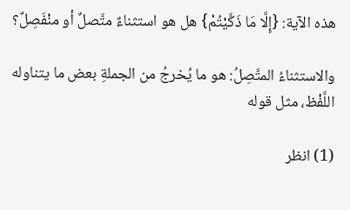هذه الآية: {إِلَّا مَا ذَكَّيْتُمْ} هل هو استثناءٌ متَّصلٌ أو منْفَصِلٌ؟

والاستثناءُ المتَّصِلُ: هو ما يُخرجُ من الجملةِ بعض ما يتناوله اللَّفْظ، مثل قوله

(1) انظر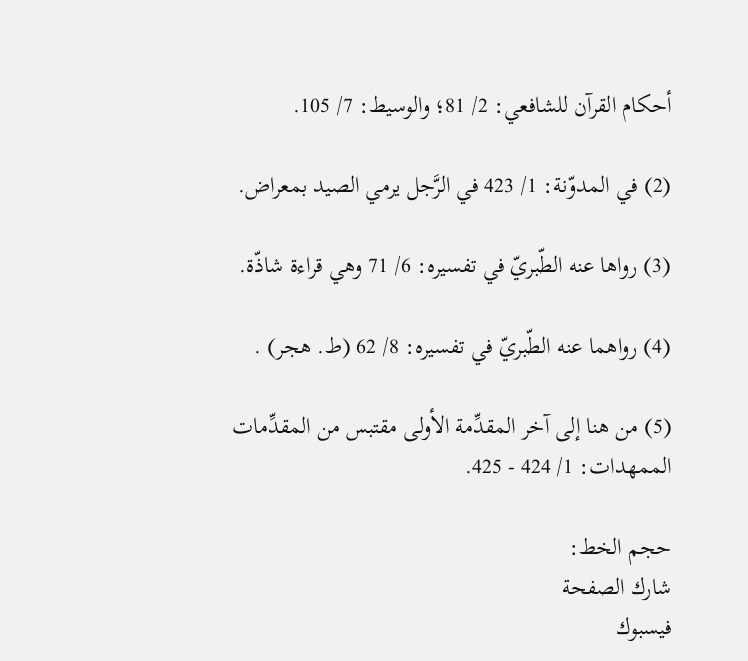أحكام القرآن للشافعي: 2/ 81؛ والوسيط: 7/ 105.

(2) في المدوّنة: 1/ 423 في الرَّجل يرمي الصيد بمعراض.

(3) رواها عنه الطّبريّ في تفسيره: 6/ 71 وهي قراءة شاذّة.

(4) رواهما عنه الطّبريّ في تفسيره: 8/ 62 (ط. هجر) .

(5) من هنا إلى آخر المقدِّمة الأولى مقتبس من المقدِّمات الممهدات: 1/ 424 - 425.

حجم الخط:
شارك الصفحة
فيسبوك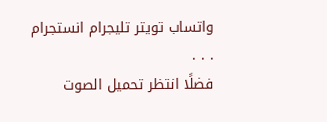واتساب تويتر تليجرام انستجرام
. . .
فضلًا انتظر تحميل الصوت